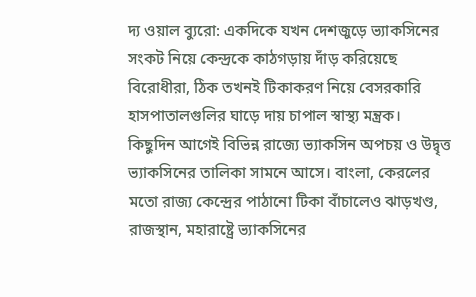দ্য ওয়াল ব্যুরো: একদিকে যখন দেশজুড়ে ভ্যাকসিনের সংকট নিয়ে কেন্দ্রকে কাঠগড়ায় দাঁড় করিয়েছে বিরোধীরা, ঠিক তখনই টিকাকরণ নিয়ে বেসরকারি হাসপাতালগুলির ঘাড়ে দায় চাপাল স্বাস্থ্য মন্ত্রক।
কিছুদিন আগেই বিভিন্ন রাজ্যে ভ্যাকসিন অপচয় ও উদ্বৃত্ত ভ্যাকসিনের তালিকা সামনে আসে। বাংলা, কেরলের মতো রাজ্য কেন্দ্রের পাঠানো টিকা বাঁচালেও ঝাড়খণ্ড, রাজস্থান, মহারাষ্ট্রে ভ্যাকসিনের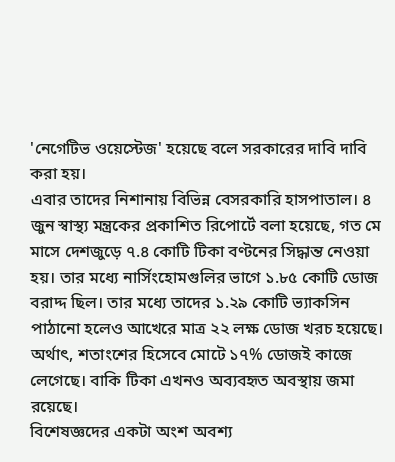'নেগেটিভ ওয়েস্টেজ' হয়েছে বলে সরকারের দাবি দাবি করা হয়।
এবার তাদের নিশানায় বিভিন্ন বেসরকারি হাসপাতাল। ৪ জুন স্বাস্থ্য মন্ত্রকের প্রকাশিত রিপোর্টে বলা হয়েছে, গত মে মাসে দেশজুড়ে ৭.৪ কোটি টিকা বণ্টনের সিদ্ধান্ত নেওয়া হয়। তার মধ্যে নার্সিংহোমগুলির ভাগে ১.৮৫ কোটি ডোজ বরাদ্দ ছিল। তার মধ্যে তাদের ১.২৯ কোটি ভ্যাকসিন পাঠানো হলেও আখেরে মাত্র ২২ লক্ষ ডোজ খরচ হয়েছে। অর্থাৎ, শতাংশের হিসেবে মোটে ১৭% ডোজই কাজে লেগেছে। বাকি টিকা এখনও অব্যবহৃত অবস্থায় জমা রয়েছে।
বিশেষজ্ঞদের একটা অংশ অবশ্য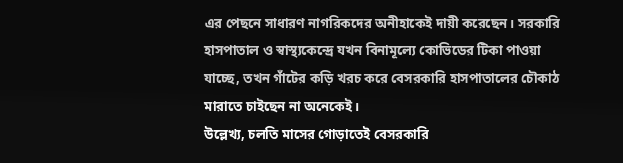এর পেছনে সাধারণ নাগরিকদের অনীহাকেই দায়ী করেছেন। সরকারি হাসপাতাল ও স্বাস্থ্যকেন্দ্রে যখন বিনামূল্যে কোভিডের টিকা পাওয়া যাচ্ছে, তখন গাঁটের কড়ি খরচ করে বেসরকারি হাসপাতালের চৌকাঠ মারাতে চাইছেন না অনেকেই।
উল্লেখ্য, চলতি মাসের গোড়াতেই বেসরকারি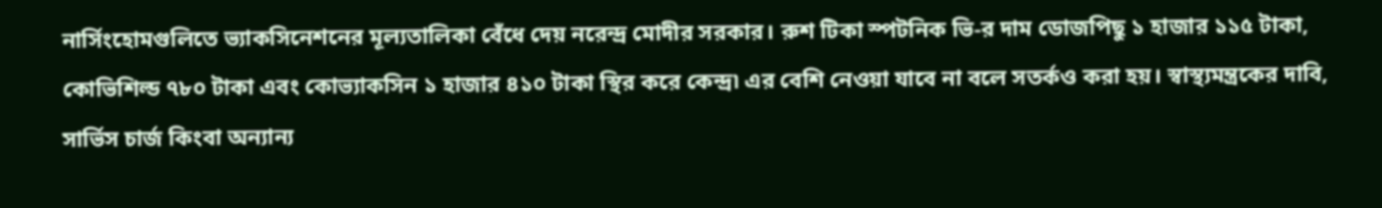নার্সিংহোমগুলিতে ভ্যাকসিনেশনের মূল্যতালিকা বেঁধে দেয় নরেন্দ্র মোদীর সরকার। রুশ টিকা স্পটনিক ভি-র দাম ডোজপিছু ১ হাজার ১১৫ টাকা, কোভিশিল্ড ৭৮০ টাকা এবং কোভ্যাকসিন ১ হাজার ৪১০ টাকা স্থির করে কেন্দ্র৷ এর বেশি নেওয়া যাবে না বলে সতর্কও করা হয়। স্বাস্থ্যমন্ত্রকের দাবি, সার্ভিস চার্জ কিংবা অন্যান্য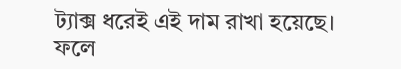ট্যাক্স ধরেই এই দাম রাখা হয়েছে। ফলে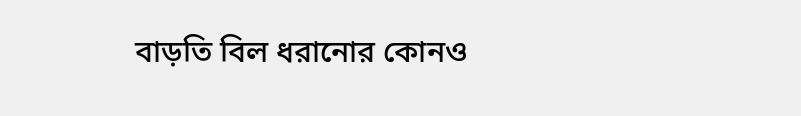বাড়তি বিল ধরানোর কোনও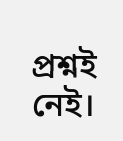প্রশ্নই নেই।